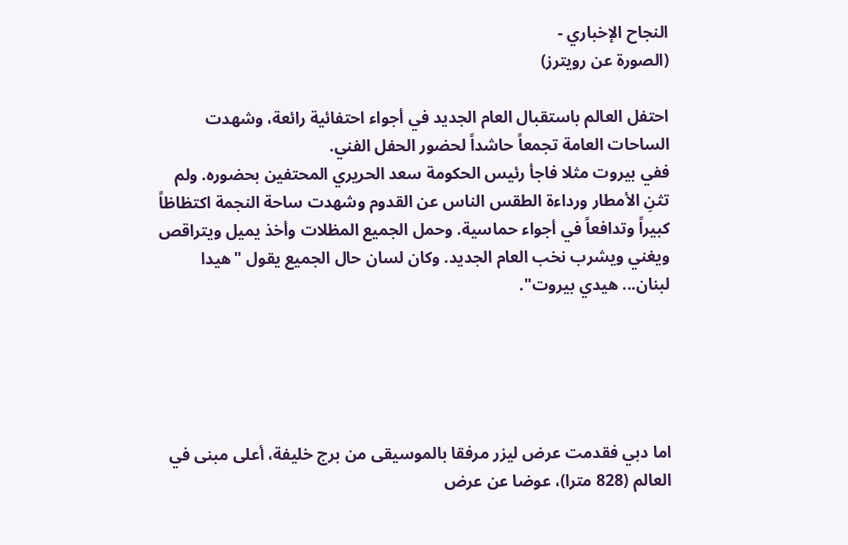النجاح الإخباري -
(الصورة عن رويترز)

احتفل العالم باستقبال العام الجديد في أجواء احتفائية رائعة، وشهدت الساحات العامة تجمعاً حاشداً لحضور الحفل الفني.
ففي بيروت مثلا فاجأ رئيس الحكومة سعد الحريري المحتفين بحضوره. ولم تثنِ الأمطار ورداءة الطقس الناس عن القدوم وشهدت ساحة النجمة اكتظاظاً كبيراً وتدافعاً في أجواء حماسية. وحمل الجميع المظلات وأخذ يميل ويتراقص ويغني ويشرب نخب العام الجديد. وكان لسان حال الجميع يقول "هيدا لبنان... هيدي بيروت".





اما دبي فقدمت عرض ليزر مرفقا بالموسيقى من برج خليفة، أعلى مبنى في العالم (828 مترا)، عوضا عن عرض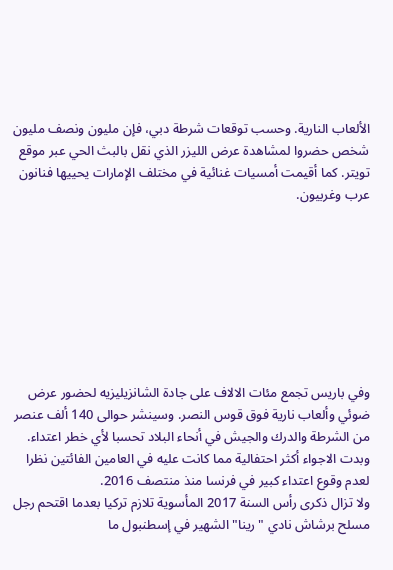الألعاب النارية. وحسب توقعات شرطة دبي، فإن مليون ونصف مليون شخص حضروا لمشاهدة عرض الليزر الذي نقل بالبث الحي عبر موقع تويتر. كما أقيمت أمسيات غنائية في مختلف الإمارات يحييها فنانون عرب وغربيون.








وفي باريس تجمع مئات الالاف على جادة الشانزيليزيه لحضور عرض ضوئي وألعاب نارية فوق قوس النصر. وسينشر حوالى 140 ألف عنصر من الشرطة والدرك والجيش في أنحاء البلاد تحسبا لأي خطر اعتداء. وبدت الاجواء أكثر احتفالية مما كانت عليه في العامين الفائتين نظرا لعدم وقوع اعتداء كبير في فرنسا منذ منتصف 2016.
ولا تزال ذكرى رأس السنة 2017 المأسوية تلازم تركيا بعدما اقتحم رجل مسلح برشاش نادي "رينا" الشهير في إسطنبول ما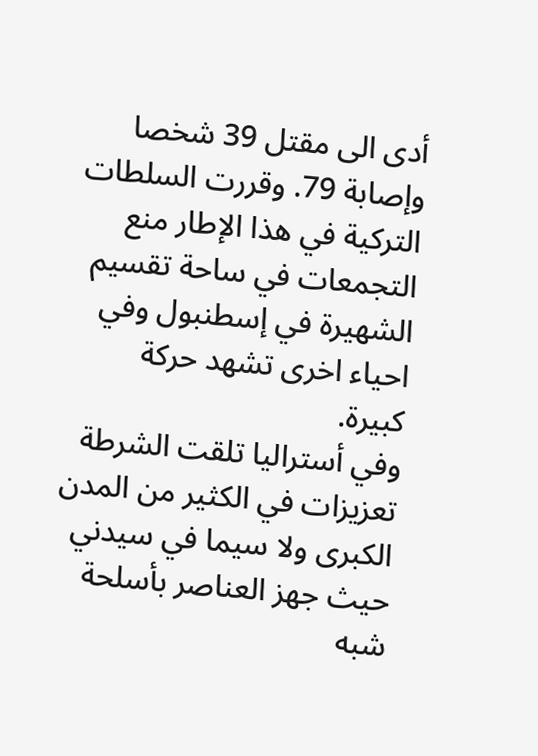أدى الى مقتل 39 شخصا وإصابة 79. وقررت السلطات التركية في هذا الإطار منع التجمعات في ساحة تقسيم الشهيرة في إسطنبول وفي احياء اخرى تشهد حركة كبيرة.
وفي أستراليا تلقت الشرطة تعزيزات في الكثير من المدن الكبرى ولا سيما في سيدني حيث جهز العناصر بأسلحة شبه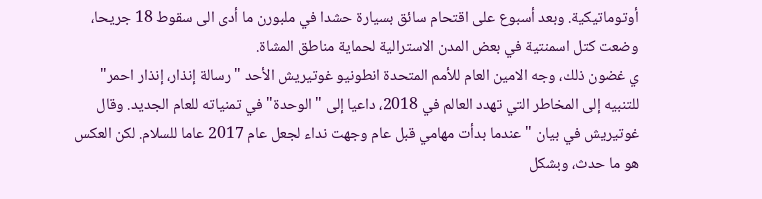أوتوماتيكية. وبعد أسبوع على اقتحام سائق بسيارة حشدا في ملبورن ما أدى الى سقوط 18 جريحا، وضعت كتل اسمنتية في بعض المدن الاسترالية لحماية مناطق المشاة.
ي غضون ذلك، وجه الامين العام للأمم المتحدة انطونيو غوتيريش الأحد "رسالة إنذار، إنذار احمر" للتنبيه إلى المخاطر التي تهدد العالم في 2018، داعيا إلى "الوحدة" في تمنياته للعام الجديد. وقال غوتيريش في بيان "عندما بدأت مهامي قبل عام وجهت نداء لجعل عام 2017 عاما للسلام. لكن العكس هو ما حدث، وبشكل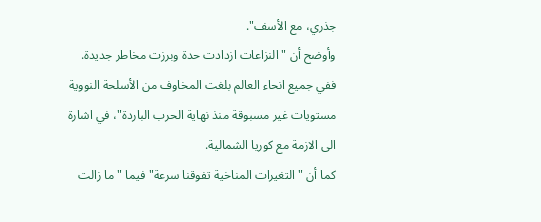جذري، مع الأسف".
وأوضح أن "النزاعات ازدادت حدة وبرزت مخاطر جديدة. ففي جميع انحاء العالم بلغت المخاوف من الأسلحة النووية مستويات غير مسبوقة منذ نهاية الحرب الباردة"، في اشارة الى الازمة مع كوريا الشمالية.
كما أن "التغيرات المناخية تفوقنا سرعة" فيما "ما زالت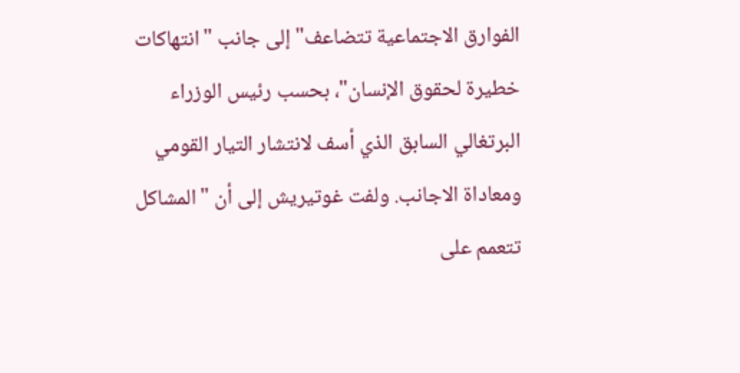الفوارق الاجتماعية تتضاعف" إلى جانب "انتهاكات خطيرة لحقوق الإنسان"، بحسب رئيس الوزراء البرتغالي السابق الذي أسف لانتشار التيار القومي ومعاداة الاجانب. ولفت غوتيريش إلى أن "المشاكل تتعمم على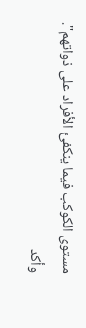مستوى الكوكب فيما ينكفئ الأفراد على ذواتهم".
وأكد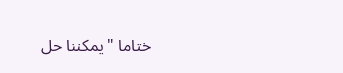ختاما "يمكننا حل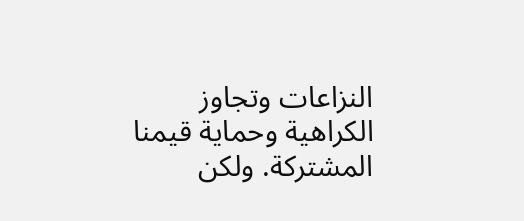النزاعات وتجاوز الكراهية وحماية قيمنا المشتركة. ولكن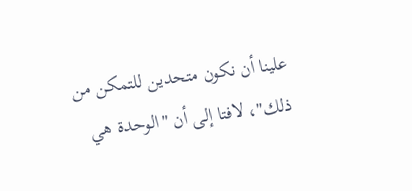علينا أن نكون متحدين للتمكن من ذلك"، لافتا إلى أن "الوحدة هي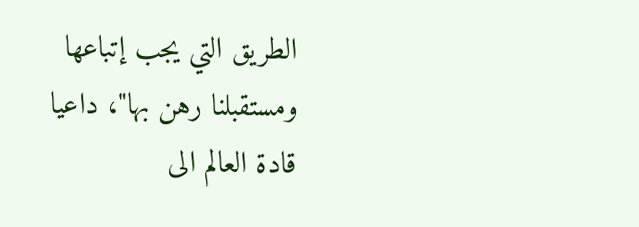الطريق التي يجب إتباعها ومستقبلنا رهن بها"، داعيا قادة العالم الى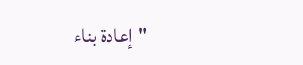"إعادة بناء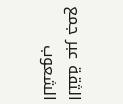الثقة عبر جمع الشعوب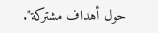حول أهداف مشتركة".